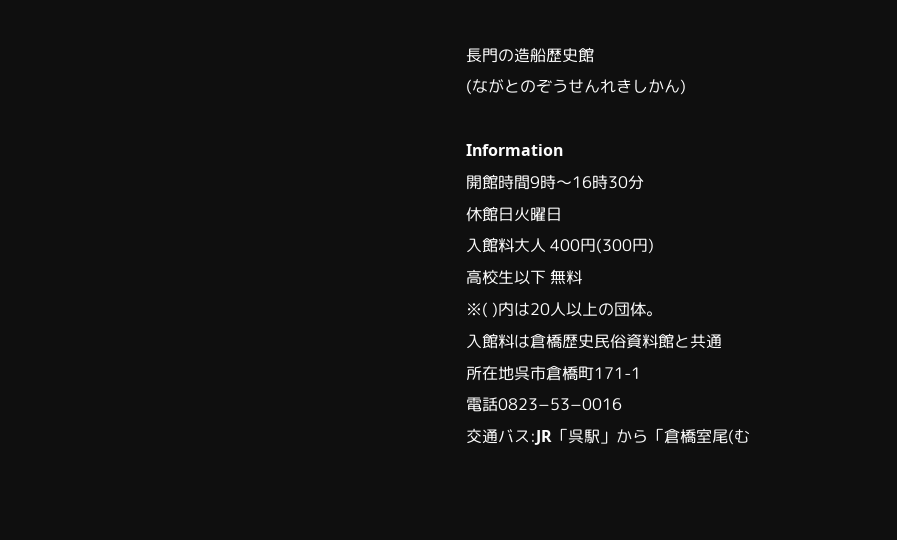長門の造船歴史館
(ながとのぞうせんれきしかん)

Information
開館時間9時〜16時30分
休館日火曜日
入館料大人 400円(300円)
高校生以下 無料
※( )内は20人以上の団体。
入館料は倉橋歴史民俗資料館と共通
所在地呉市倉橋町171-1
電話0823−53−0016
交通バス:JR「呉駅」から「倉橋室尾(む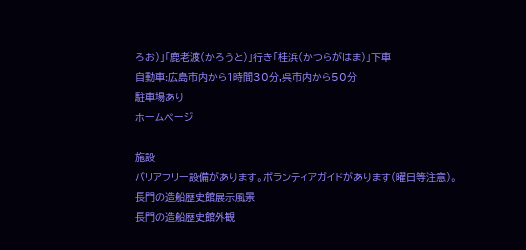ろお)」「鹿老渡(かろうと)」行き「桂浜(かつらがはま)」下車
自動車:広島市内から1時間30分,呉市内から50分
駐車場あり
ホームページ

施設
バリアフリー設備があります。ボランティアガイドがあります(曜日等注意)。
長門の造船歴史館展示風景
長門の造船歴史館外観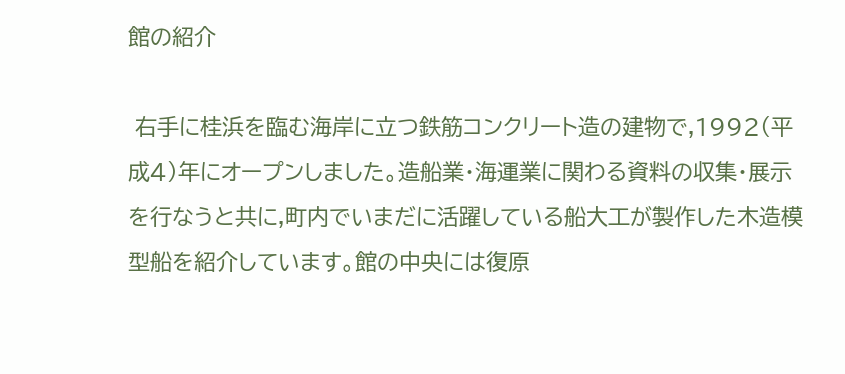館の紹介

 右手に桂浜を臨む海岸に立つ鉄筋コンクリート造の建物で,1992(平成4)年にオープンしました。造船業・海運業に関わる資料の収集・展示を行なうと共に,町内でいまだに活躍している船大工が製作した木造模型船を紹介しています。館の中央には復原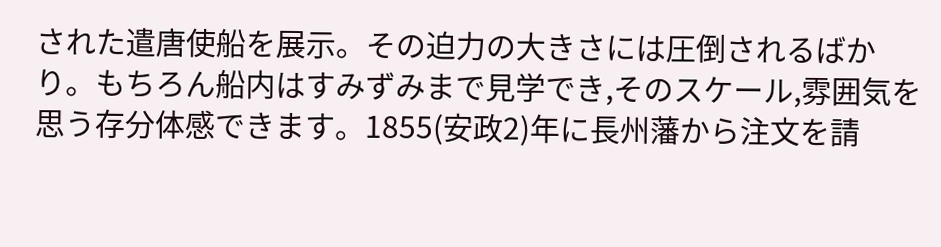された遣唐使船を展示。その迫力の大きさには圧倒されるばかり。もちろん船内はすみずみまで見学でき,そのスケール,雰囲気を思う存分体感できます。1855(安政2)年に長州藩から注文を請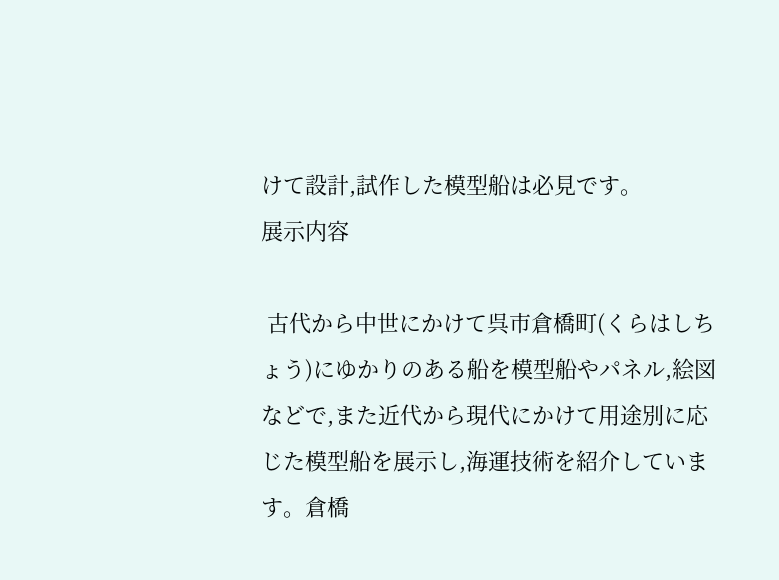けて設計,試作した模型船は必見です。
展示内容

 古代から中世にかけて呉市倉橋町(くらはしちょう)にゆかりのある船を模型船やパネル,絵図などで,また近代から現代にかけて用途別に応じた模型船を展示し,海運技術を紹介しています。倉橋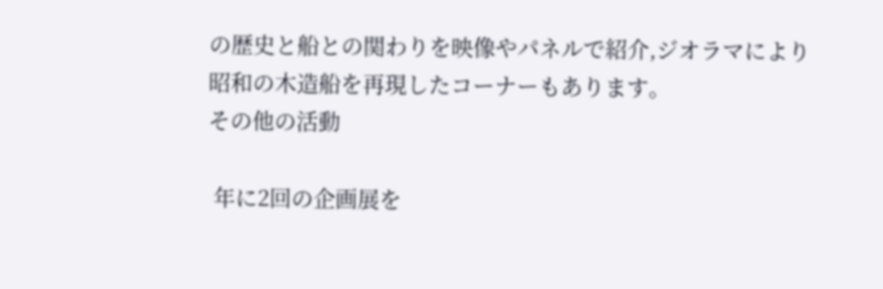の歴史と船との関わりを映像やパネルで紹介,ジオラマにより昭和の木造船を再現したコーナーもあります。
その他の活動

 年に2回の企画展を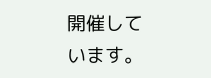開催しています。